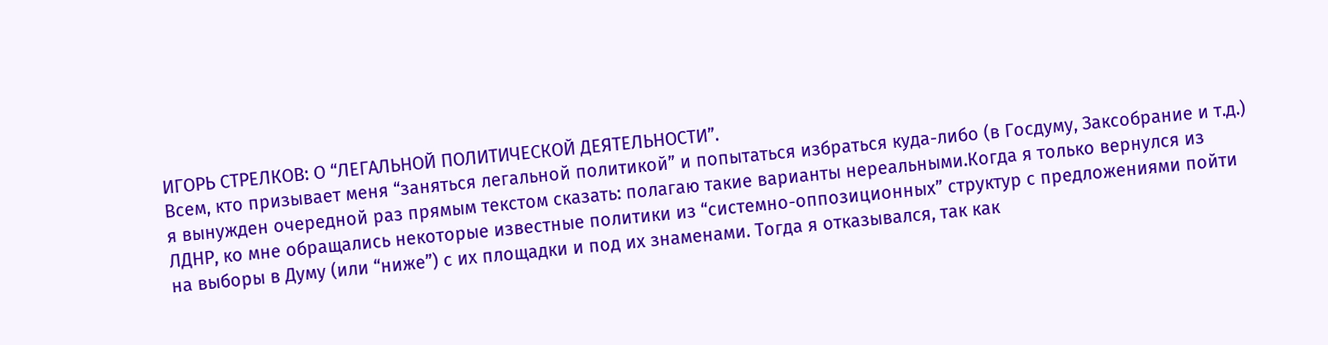ИГОРЬ СТРЕЛКОВ: О “ЛЕГАЛЬНОЙ ПОЛИТИЧЕСКОЙ ДЕЯТЕЛЬНОСТИ”.
Всем, кто призывает меня “заняться легальной политикой” и попытаться избраться куда-либо (в Госдуму, Заксобрание и т.д.) я вынужден очередной раз прямым текстом сказать: полагаю такие варианты нереальными.Когда я только вернулся из ЛДНР, ко мне обращались некоторые известные политики из “системно-оппозиционных” структур с предложениями пойти на выборы в Думу (или “ниже”) с их площадки и под их знаменами. Тогда я отказывался, так как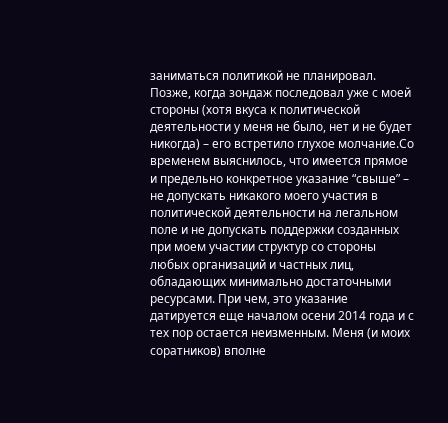заниматься политикой не планировал. Позже, когда зондаж последовал уже с моей стороны (хотя вкуса к политической деятельности у меня не было, нет и не будет никогда) – его встретило глухое молчание.Со временем выяснилось, что имеется прямое и предельно конкретное указание “свыше” – не допускать никакого моего участия в политической деятельности на легальном поле и не допускать поддержки созданных при моем участии структур со стороны любых организаций и частных лиц, обладающих минимально достаточными ресурсами. При чем, это указание датируется еще началом осени 2014 года и с тех пор остается неизменным. Меня (и моих соратников) вполне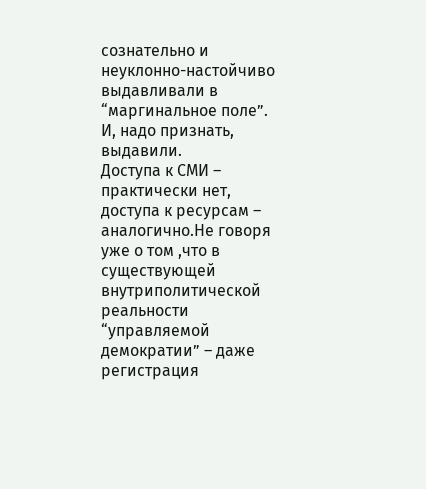сознательно и неуклонно-настойчиво выдавливали в “маргинальное поле”.
И, надо признать, выдавили.
Доступа к СМИ – практически нет, доступа к ресурсам – аналогично.Не говоря уже о том ,что в существующей внутриполитической реальности “управляемой демократии” – даже регистрация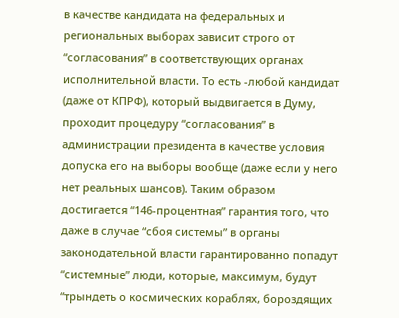в качестве кандидата на федеральных и региональных выборах зависит строго от “согласования” в соответствующих органах исполнительной власти. То есть -любой кандидат (даже от КПРФ), который выдвигается в Думу, проходит процедуру “согласования” в администрации президента в качестве условия допуска его на выборы вообще (даже если у него нет реальных шансов). Таким образом достигается “146-процентная” гарантия того, что даже в случае “сбоя системы” в органы законодательной власти гарантированно попадут “системные” люди, которые, максимум, будут “трындеть о космических кораблях, бороздящих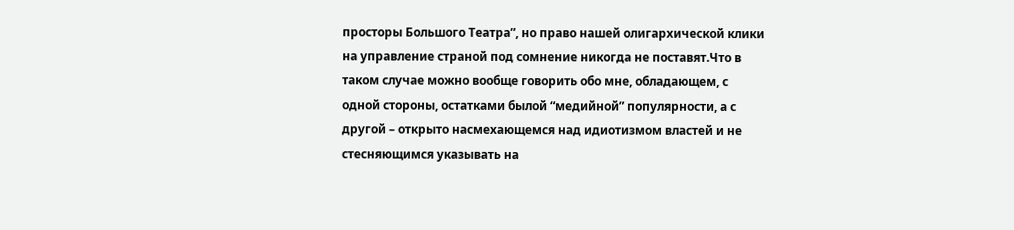просторы Большого Театра”, но право нашей олигархической клики на управление страной под сомнение никогда не поставят.Что в таком случае можно вообще говорить обо мне, обладающем, с одной стороны, остатками былой “медийной” популярности, а с другой – открыто насмехающемся над идиотизмом властей и не стесняющимся указывать на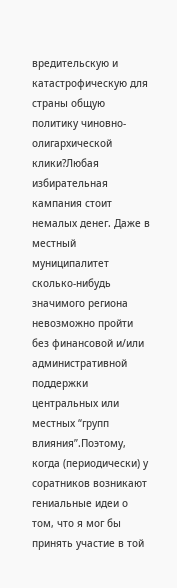вредительскую и катастрофическую для страны общую политику чиновно-олигархической клики?Любая избирательная кампания стоит немалых денег. Даже в местный муниципалитет сколько-нибудь значимого региона невозможно пройти без финансовой и/или административной поддержки центральных или местных “групп влияния”.Поэтому, когда (периодически) у соратников возникают гениальные идеи о том, что я мог бы принять участие в той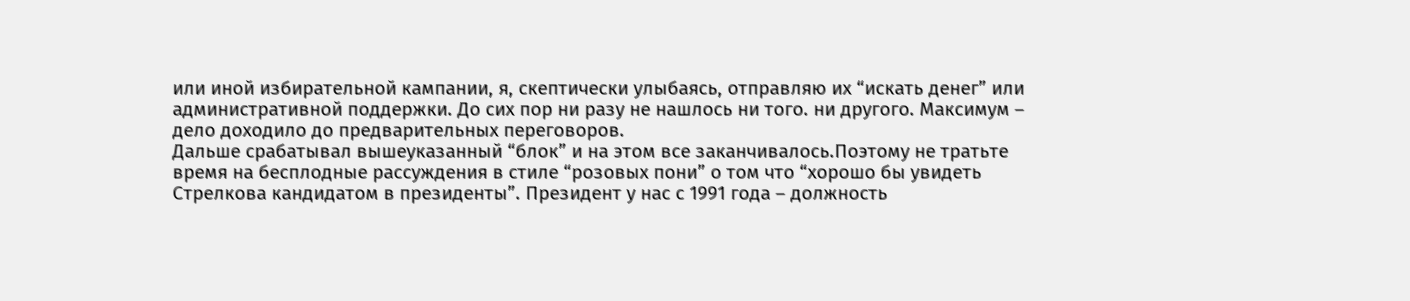или иной избирательной кампании, я, скептически улыбаясь, отправляю их “искать денег” или административной поддержки. До сих пор ни разу не нашлось ни того. ни другого. Максимум – дело доходило до предварительных переговоров.
Дальше срабатывал вышеуказанный “блок” и на этом все заканчивалось.Поэтому не тратьте время на бесплодные рассуждения в стиле “розовых пони” о том что “хорошо бы увидеть Стрелкова кандидатом в президенты”. Президент у нас с 1991 года – должность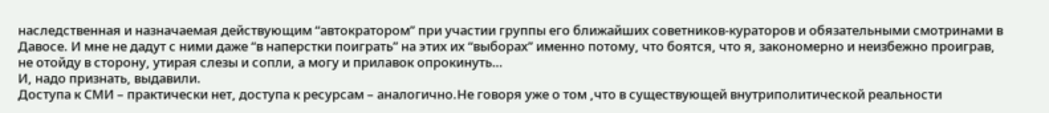наследственная и назначаемая действующим “автократором” при участии группы его ближайших советников-кураторов и обязательными смотринами в Давосе. И мне не дадут с ними даже “в наперстки поиграть” на этих их “выборах” именно потому, что боятся, что я, закономерно и неизбежно проиграв, не отойду в сторону, утирая слезы и сопли, а могу и прилавок опрокинуть…
И, надо признать, выдавили.
Доступа к СМИ – практически нет, доступа к ресурсам – аналогично.Не говоря уже о том ,что в существующей внутриполитической реальности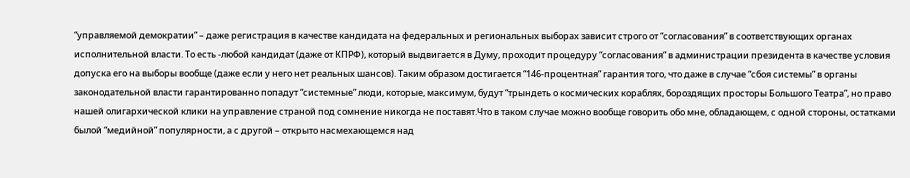“управляемой демократии” – даже регистрация в качестве кандидата на федеральных и региональных выборах зависит строго от “согласования” в соответствующих органах исполнительной власти. То есть -любой кандидат (даже от КПРФ), который выдвигается в Думу, проходит процедуру “согласования” в администрации президента в качестве условия допуска его на выборы вообще (даже если у него нет реальных шансов). Таким образом достигается “146-процентная” гарантия того, что даже в случае “сбоя системы” в органы законодательной власти гарантированно попадут “системные” люди, которые, максимум, будут “трындеть о космических кораблях, бороздящих просторы Большого Театра”, но право нашей олигархической клики на управление страной под сомнение никогда не поставят.Что в таком случае можно вообще говорить обо мне, обладающем, с одной стороны, остатками былой “медийной” популярности, а с другой – открыто насмехающемся над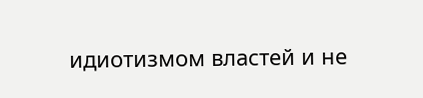идиотизмом властей и не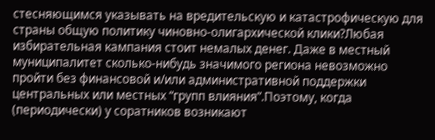стесняющимся указывать на вредительскую и катастрофическую для страны общую политику чиновно-олигархической клики?Любая избирательная кампания стоит немалых денег. Даже в местный муниципалитет сколько-нибудь значимого региона невозможно пройти без финансовой и/или административной поддержки центральных или местных “групп влияния”.Поэтому, когда (периодически) у соратников возникают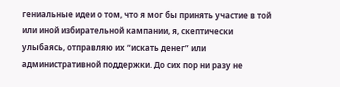гениальные идеи о том, что я мог бы принять участие в той или иной избирательной кампании, я, скептически улыбаясь, отправляю их “искать денег” или административной поддержки. До сих пор ни разу не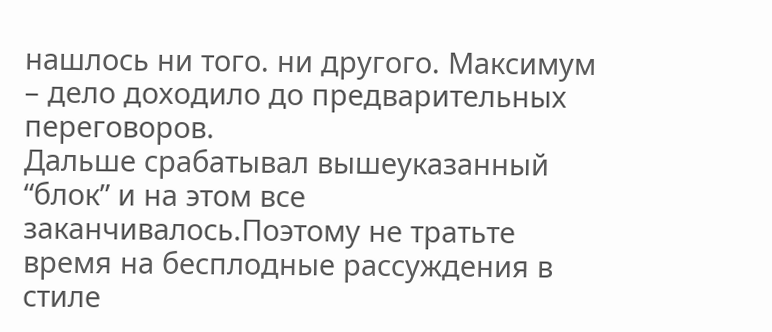нашлось ни того. ни другого. Максимум – дело доходило до предварительных переговоров.
Дальше срабатывал вышеуказанный “блок” и на этом все заканчивалось.Поэтому не тратьте время на бесплодные рассуждения в стиле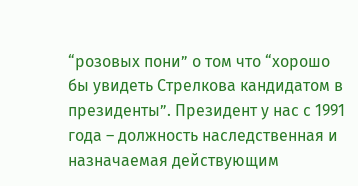“розовых пони” о том что “хорошо бы увидеть Стрелкова кандидатом в президенты”. Президент у нас с 1991 года – должность наследственная и назначаемая действующим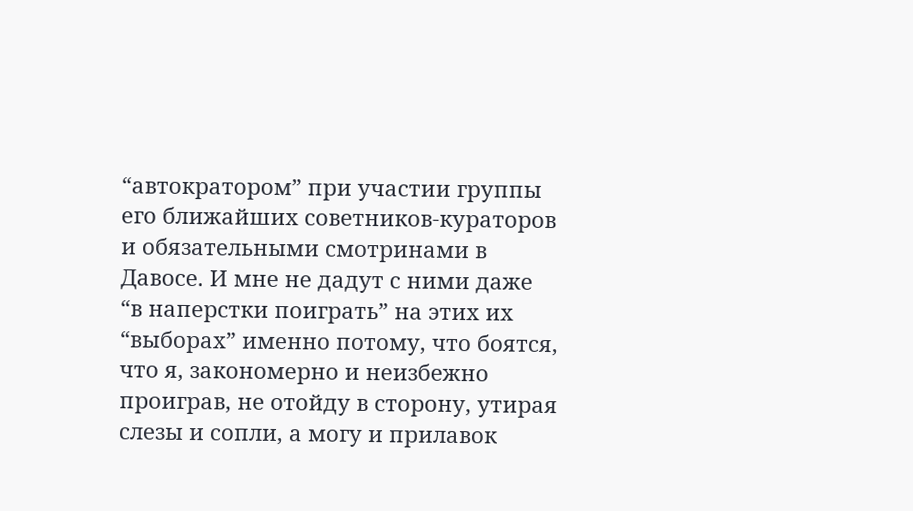“автократором” при участии группы его ближайших советников-кураторов и обязательными смотринами в Давосе. И мне не дадут с ними даже “в наперстки поиграть” на этих их “выборах” именно потому, что боятся, что я, закономерно и неизбежно проиграв, не отойду в сторону, утирая слезы и сопли, а могу и прилавок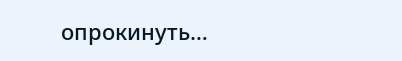опрокинуть…